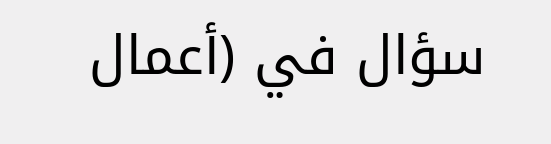سؤال في (أعمال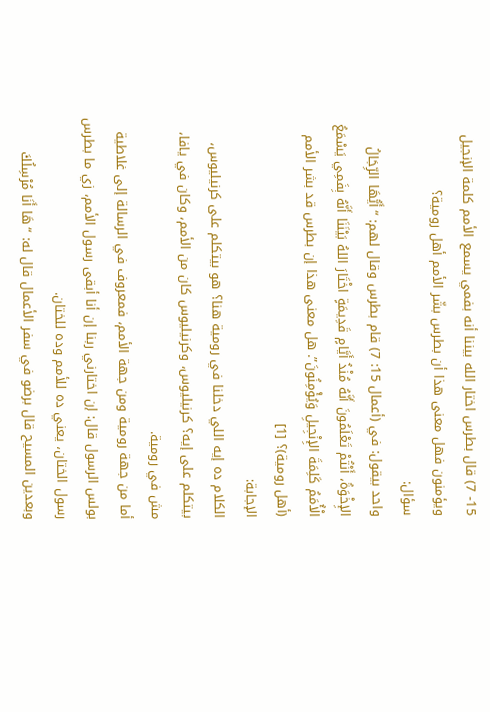15- 7) قال بطرس اختار الله بيننا أنه بفمي يسمع الأمم كلمة الإنجيل ويؤمنون فهل معنى هذا أن بطرس بشّر الأمم أهل رومية؟
سؤال:
واحد بيقول: في (أعمال 15: 7) قام بطرس وقال لهم: “أَيُّهَا الرِّجَالُ الإِخْوَةُ، أَنْتُمْ تَعْلَمُونَ أَنَّهُ مُنْذُ أَيَّامٍ قَدِيمَةٍ اخْتَارَ اللهُ بَيْنَنَا أَنَّهُ بِفَمِي يَسْمَعُ الْأُمَمُ كَلِمَةَ الإِنْجِيلِ وَيُؤْمِنُونَ”. هل معنى هذا إن بطرس قد بشر الأمم (أهل رومية)؟ [1]
الإجابة:
الكلام ده إيه اللي دخلنا في رومية هنا؟ هو بيتكلم على كرنيليوس، بيتكلم على إيه؟ كرنيليوس، وكرنيليوس كان من الأمم، وكان في يافا، مش في رومية.
أما من جهة رومية ومن جهة الأمم، فمعروف في الرسالة إلى غلاطية بولس الرسول قال: إن اختارني ربنا إن أنا أبقى رسول الأمم، زي ما بطرس رسول الختان، يعني ده للأمم وده للختان.
وبعدين المسيح قال برضو في سفر الأعمال قال له: “هَا أَنَا مُرْسِلُكَ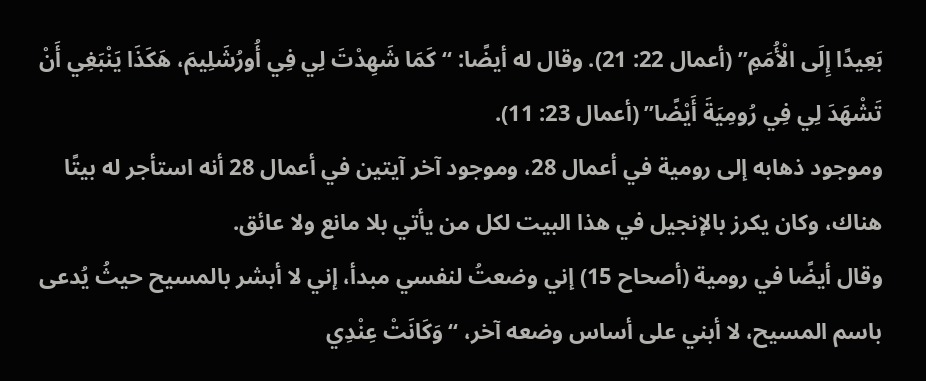بَعِيدًا إِلَى الْأُمَمِ” (أعمال 22: 21). وقال له أيضًا: “كَمَا شَهِدْتَ لِي فِي أُورُشَلِيمَ، هَكَذَا يَنْبَغِي أَنْ تَشْهَدَ لِي فِي رُومِيَةَ أَيْضًا” (أعمال 23: 11).
وموجود ذهابه إلى رومية في أعمال 28، وموجود آخر آيتين في أعمال 28 أنه استأجر له بيتًا هناك، وكان يكرز بالإنجيل في هذا البيت لكل من يأتي بلا مانع ولا عائق.
وقال أيضًا في رومية (أصحاح 15) إني وضعتُ لنفسي مبدأ، إني لا أبشر بالمسيح حيثُ يُدعى باسم المسيح، لا أبني على أساس وضعه آخر، “وَكَانَتْ عِنْدِي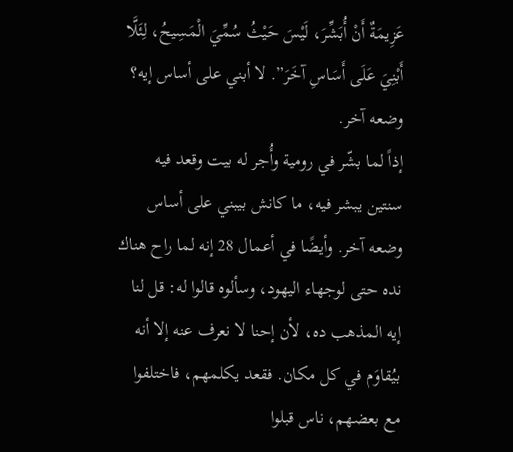عَزِيمَةٌ أَنْ أُبَشِّرَ، لَيْسَ حَيْثُ سُمِّيَ الْمَسِيحُ، لِئَلَّا أَبْنِيَ عَلَى أَسَاسِ آخَرَ”. لا أبني على أساس إيه؟ وضعه آخر.
إذاً لما بشّر في رومية وأُجر له بيت وقعد فيه سنتين يبشر فيه، ما كانش بيبني على أساس وضعه آخر. وأيضًا في أعمال 28 إنه لما راح هناك نده حتى لوجهاء اليهود، وسألوه قالوا له: قل لنا إيه المذهب ده، لأن إحنا لا نعرف عنه إلا أنه بيُقاوَم في كل مكان. فقعد يكلمهم، فاختلفوا مع بعضهم، ناس قبلوا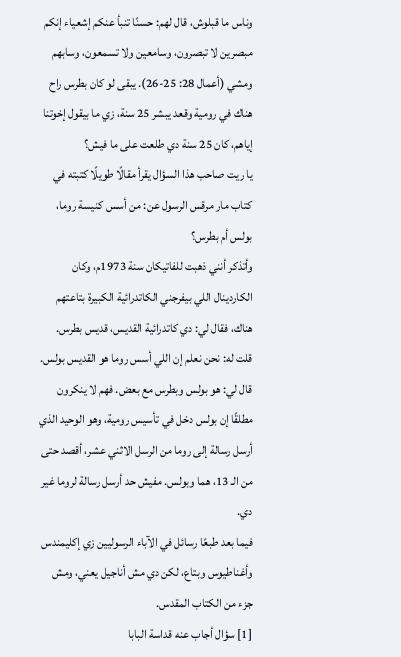وناس ما قبلوش، قال لهم: حسنًا تنبأ عنكم إشعياء إنكم مبصرين لا تبصرون، وسامعين ولا تسمعون، وسابهم ومشي (أعمال 28: 25-26). يبقى لو كان بطرس راح هناك في رومية وقعد يبشر 25 سنة، زي ما بيقول إخوتنا إياهم، كان 25 سنة دي طلعت على ما فيش؟
يا ريت صاحب هذا السؤال يقرأ مقالًا طويلًا كتبته في كتاب مار مرقس الرسول عن: من أسس كنيسة روما، بولس أم بطرس؟
وأتذكر أنني ذهبت للفاتيكان سنة 1973م، وكان الكاردينال اللي بيفرجني الكاتدرائية الكبيرة بتاعتهم هناك، فقال لي: دي كاتدرائية القديس، قديس بطرس. قلت له: نحن نعلم إن اللي أسس روما هو القديس بولس. قال لي: هو بولس وبطرس مع بعض. فهم لا ينكرون مطلقًا إن بولس دخل في تأسيس رومية، وهو الوحيد الذي أرسل رسالة إلى روما من الرسل الاثني عشر، أقصد حتى من الـ 13، هما وبولس. مفيش حد أرسل رسالة لروما غير دي.
فيما بعد طبعًا رسائل في الآباء الرسوليين زي إكليمندس وأغناطيوس وبتاع، لكن دي مش أناجيل يعني، ومش جزء من الكتاب المقدس.
[1] سؤال أجاب عنه قداسة البابا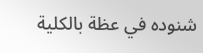شنوده في عظة بالكلية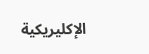الإكليريكية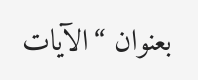بعنوان “الآيات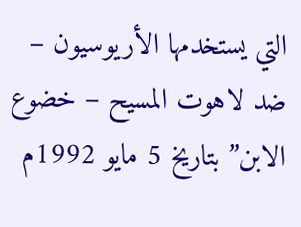التي يستخدمها الأريوسيون – ضد لاهوت المسيح – خضوع الابن” بتاريخ 5 مايو 1992م